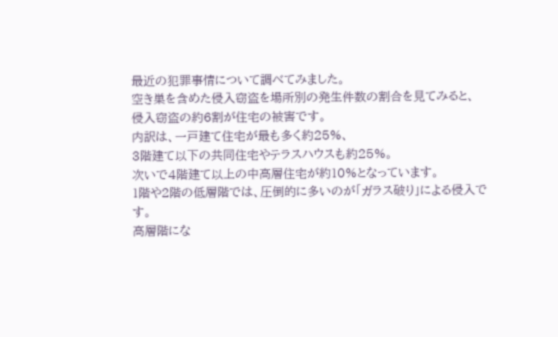最近の犯罪事情について調べてみました。
空き巣を含めた侵入窃盗を場所別の発生件数の割合を見てみると、
侵入窃盗の約6割が住宅の被害です。
内訳は、一戸建て住宅が最も多く約25%、
3階建て以下の共同住宅やテラスハウスも約25%。
次いで4階建て以上の中高層住宅が約10%となっています。
1階や2階の低層階では、圧倒的に多いのが「ガラス破り」による侵入です。
高層階にな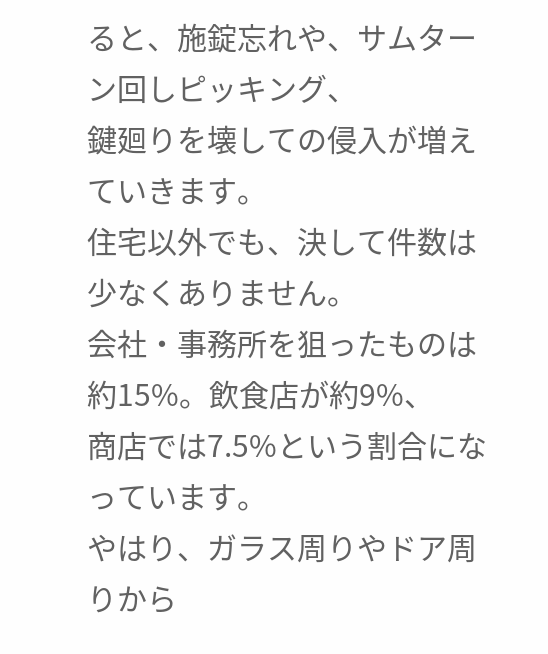ると、施錠忘れや、サムターン回しピッキング、
鍵廻りを壊しての侵入が増えていきます。
住宅以外でも、決して件数は少なくありません。
会社・事務所を狙ったものは約15%。飲食店が約9%、
商店では7.5%という割合になっています。
やはり、ガラス周りやドア周りから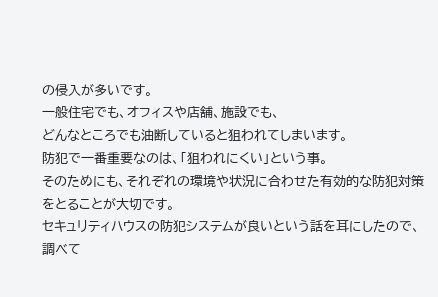の侵入が多いです。
一般住宅でも、オフィスや店舗、施設でも、
どんなところでも油断していると狙われてしまいます。
防犯で一番重要なのは、「狙われにくい」という事。
そのためにも、それぞれの環境や状況に合わせた有効的な防犯対策をとることが大切です。
セキュリティハウスの防犯システムが良いという話を耳にしたので、
調べて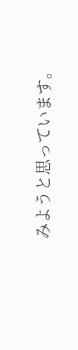みようと思っています。